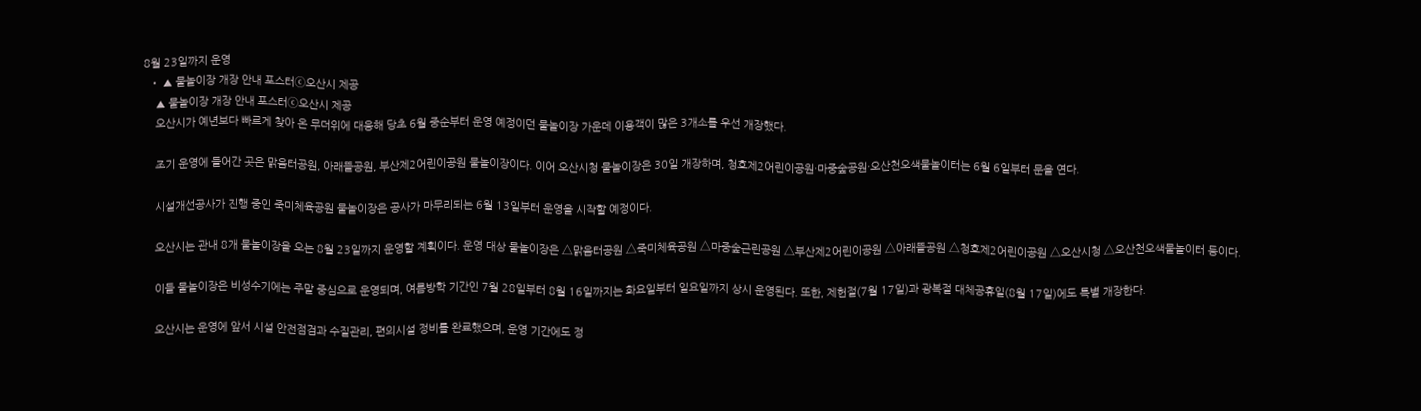8월 23일까지 운영
  • ▲ 물놀이장 개장 안내 포스터ⓒ오산시 제공
    ▲ 물놀이장 개장 안내 포스터ⓒ오산시 제공
    오산시가 예년보다 빠르게 찾아 온 무더위에 대응해 당초 6월 중순부터 운영 예정이던 물놀이장 가운데 이용객이 많은 3개소를 우선 개장했다.

    조기 운영에 들어간 곳은 맑음터공원, 아래뜰공원, 부산제2어린이공원 물놀이장이다. 이어 오산시청 물놀이장은 30일 개장하며, 청호제2어린이공원·마중숲공원·오산천오색물놀이터는 6월 6일부터 문을 연다.

    시설개선공사가 진행 중인 죽미체육공원 물놀이장은 공사가 마무리되는 6월 13일부터 운영을 시작할 예정이다.

    오산시는 관내 8개 물놀이장을 오는 8월 23일까지 운영할 계획이다. 운영 대상 물놀이장은 △맑음터공원 △죽미체육공원 △마중숲근린공원 △부산제2어린이공원 △아래뜰공원 △청호제2어린이공원 △오산시청 △오산천오색물놀이터 등이다.

    이들 물놀이장은 비성수기에는 주말 중심으로 운영되며, 여름방학 기간인 7월 28일부터 8월 16일까지는 화요일부터 일요일까지 상시 운영된다. 또한, 제헌절(7월 17일)과 광복절 대체공휴일(8월 17일)에도 특별 개장한다.

    오산시는 운영에 앞서 시설 안전점검과 수질관리, 편의시설 정비를 완료했으며, 운영 기간에도 정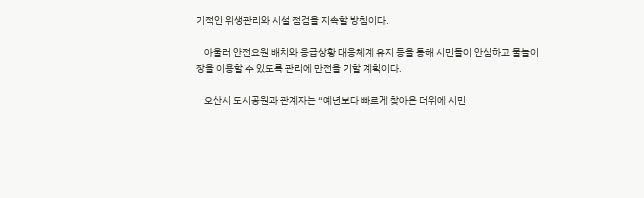기적인 위생관리와 시설 점검을 지속할 방침이다.

    아울러 안전요원 배치와 응급상황 대응체계 유지 등을 통해 시민들이 안심하고 물놀이장을 이용할 수 있도록 관리에 만전을 기할 계획이다.

    오산시 도시공원과 관계자는 “예년보다 빠르게 찾아온 더위에 시민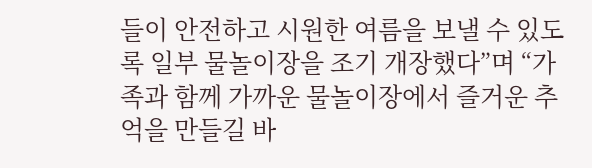들이 안전하고 시원한 여름을 보낼 수 있도록 일부 물놀이장을 조기 개장했다”며 “가족과 함께 가까운 물놀이장에서 즐거운 추억을 만들길 바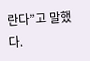란다”고 말했다.